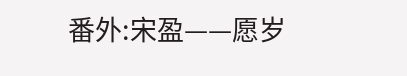番外:宋盈——愿岁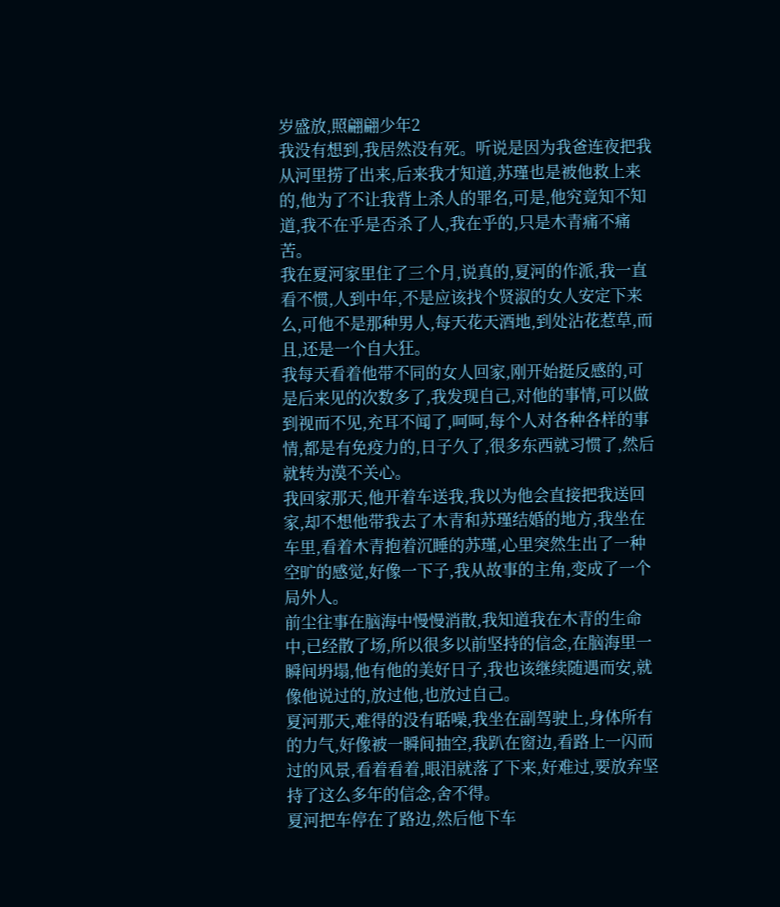岁盛放,照翩翩少年2
我没有想到,我居然没有死。听说是因为我爸连夜把我从河里捞了出来,后来我才知道,苏瑾也是被他救上来的,他为了不让我背上杀人的罪名,可是,他究竟知不知道,我不在乎是否杀了人,我在乎的,只是木青痛不痛苦。
我在夏河家里住了三个月,说真的,夏河的作派,我一直看不惯,人到中年,不是应该找个贤淑的女人安定下来么,可他不是那种男人,每天花天酒地,到处沾花惹草,而且,还是一个自大狂。
我每天看着他带不同的女人回家,刚开始挺反感的,可是后来见的次数多了,我发现自己,对他的事情,可以做到视而不见,充耳不闻了,呵呵,每个人对各种各样的事情,都是有免疫力的,日子久了,很多东西就习惯了,然后就转为漠不关心。
我回家那天,他开着车送我,我以为他会直接把我送回家,却不想他带我去了木青和苏瑾结婚的地方,我坐在车里,看着木青抱着沉睡的苏瑾,心里突然生出了一种空旷的感觉,好像一下子,我从故事的主角,变成了一个局外人。
前尘往事在脑海中慢慢消散,我知道我在木青的生命中,已经散了场,所以很多以前坚持的信念,在脑海里一瞬间坍塌,他有他的美好日子,我也该继续随遇而安,就像他说过的,放过他,也放过自己。
夏河那天,难得的没有聒噪,我坐在副驾驶上,身体所有的力气,好像被一瞬间抽空,我趴在窗边,看路上一闪而过的风景,看着看着,眼泪就落了下来,好难过,要放弃坚持了这么多年的信念,舍不得。
夏河把车停在了路边,然后他下车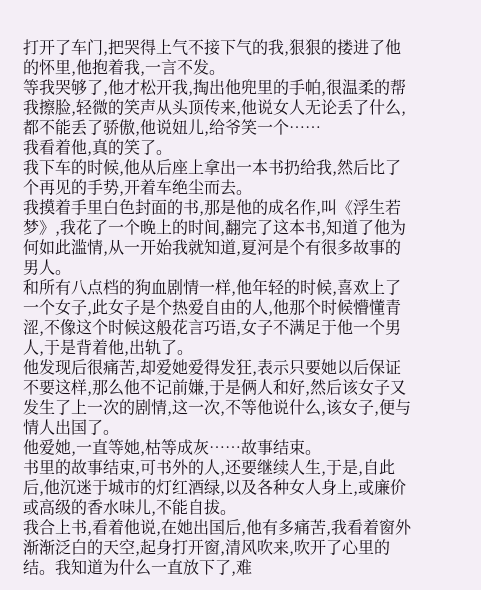打开了车门,把哭得上气不接下气的我,狠狠的搂进了他的怀里,他抱着我,一言不发。
等我哭够了,他才松开我,掏出他兜里的手帕,很温柔的帮我擦脸,轻微的笑声从头顶传来,他说女人无论丢了什么,都不能丢了骄傲,他说妞儿,给爷笑一个……
我看着他,真的笑了。
我下车的时候,他从后座上拿出一本书扔给我,然后比了个再见的手势,开着车绝尘而去。
我摸着手里白色封面的书,那是他的成名作,叫《浮生若梦》,我花了一个晚上的时间,翻完了这本书,知道了他为何如此滥情,从一开始我就知道,夏河是个有很多故事的男人。
和所有八点档的狗血剧情一样,他年轻的时候,喜欢上了一个女子,此女子是个热爱自由的人,他那个时候懵懂青涩,不像这个时候这般花言巧语,女子不满足于他一个男人,于是背着他,出轨了。
他发现后很痛苦,却爱她爱得发狂,表示只要她以后保证不要这样,那么他不记前嫌,于是俩人和好,然后该女子又发生了上一次的剧情,这一次,不等他说什么,该女子,便与情人出国了。
他爱她,一直等她,枯等成灰……故事结束。
书里的故事结束,可书外的人,还要继续人生,于是,自此后,他沉迷于城市的灯红酒绿,以及各种女人身上,或廉价或高级的香水味儿,不能自拔。
我合上书,看着他说,在她出国后,他有多痛苦,我看着窗外渐渐泛白的天空,起身打开窗,清风吹来,吹开了心里的结。我知道为什么一直放下了,难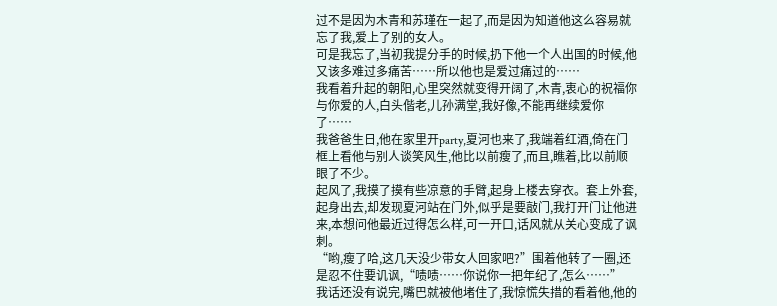过不是因为木青和苏瑾在一起了,而是因为知道他这么容易就忘了我,爱上了别的女人。
可是我忘了,当初我提分手的时候,扔下他一个人出国的时候,他又该多难过多痛苦……所以他也是爱过痛过的……
我看着升起的朝阳,心里突然就变得开阔了,木青,衷心的祝福你与你爱的人,白头偕老,儿孙满堂,我好像,不能再继续爱你了……
我爸爸生日,他在家里开party,夏河也来了,我端着红酒,倚在门框上看他与别人谈笑风生,他比以前瘦了,而且,瞧着,比以前顺眼了不少。
起风了,我摸了摸有些凉意的手臂,起身上楼去穿衣。套上外套,起身出去,却发现夏河站在门外,似乎是要敲门,我打开门让他进来,本想问他最近过得怎么样,可一开口,话风就从关心变成了讽刺。
“哟,瘦了哈,这几天没少带女人回家吧?”围着他转了一圈,还是忍不住要讥讽,“啧啧……你说你一把年纪了,怎么……”
我话还没有说完,嘴巴就被他堵住了,我惊慌失措的看着他,他的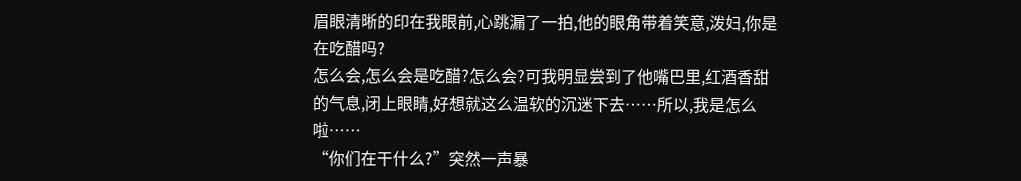眉眼清晰的印在我眼前,心跳漏了一拍,他的眼角带着笑意,泼妇,你是在吃醋吗?
怎么会,怎么会是吃醋?怎么会?可我明显尝到了他嘴巴里,红酒香甜的气息,闭上眼睛,好想就这么温软的沉迷下去……所以,我是怎么啦……
“你们在干什么?”突然一声暴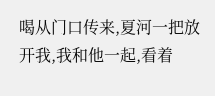喝从门口传来,夏河一把放开我,我和他一起,看着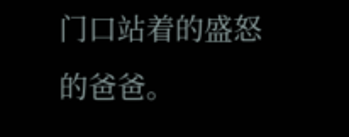门口站着的盛怒的爸爸。